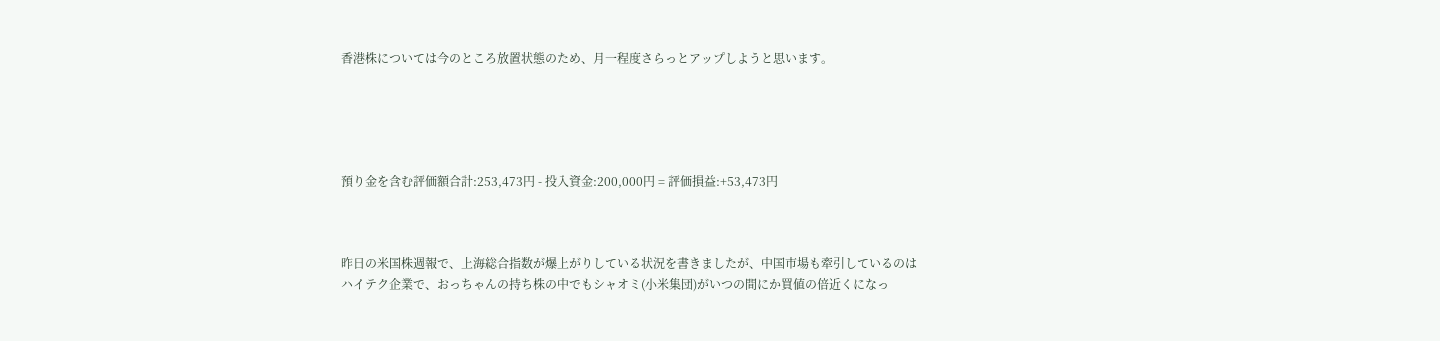香港株については今のところ放置状態のため、月一程度さらっとアップしようと思います。





預り金を含む評価額合計:253,473円 - 投入資金:200,000円 = 評価損益:+53,473円



昨日の米国株週報で、上海総合指数が爆上がりしている状況を書きましたが、中国市場も牽引しているのはハイテク企業で、おっちゃんの持ち株の中でもシャオミ(小米集団)がいつの間にか買値の倍近くになっ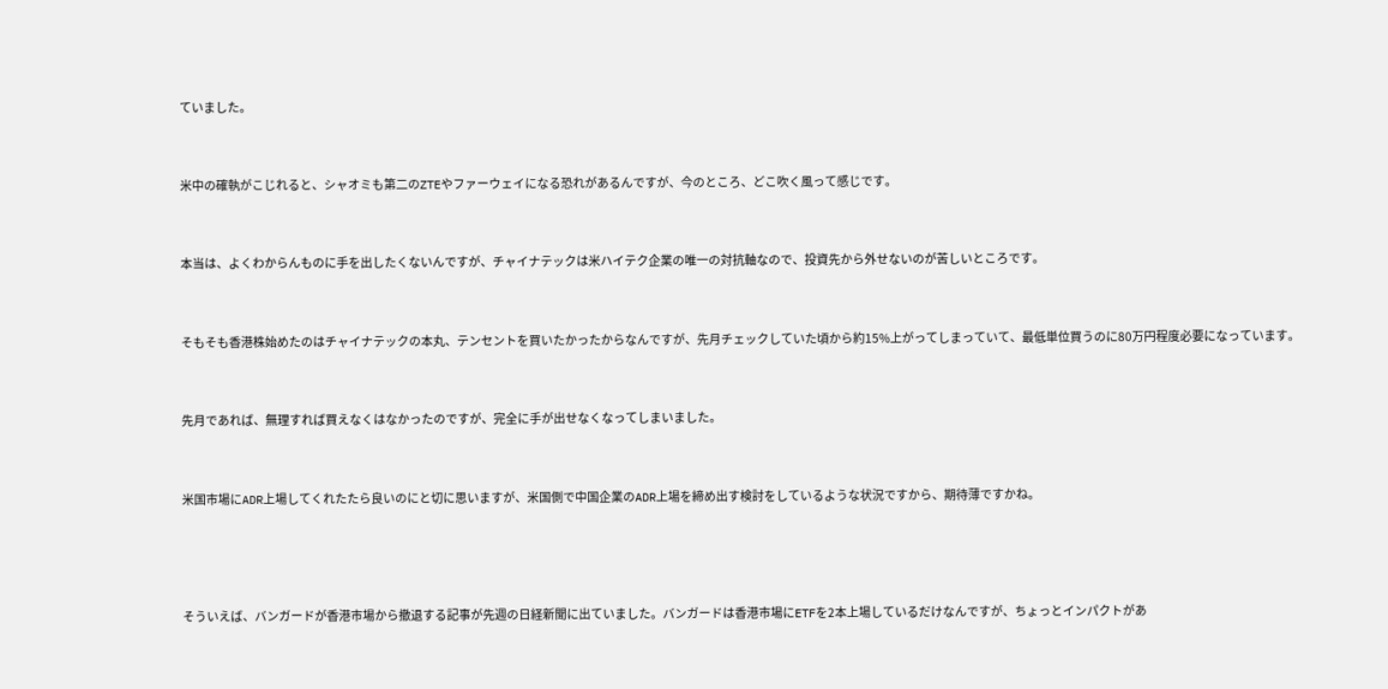ていました。



米中の確執がこじれると、シャオミも第二のZTEやファーウェイになる恐れがあるんですが、今のところ、どこ吹く風って感じです。



本当は、よくわからんものに手を出したくないんですが、チャイナテックは米ハイテク企業の唯一の対抗軸なので、投資先から外せないのが苦しいところです。



そもそも香港株始めたのはチャイナテックの本丸、テンセントを買いたかったからなんですが、先月チェックしていた頃から約15%上がってしまっていて、最低単位買うのに80万円程度必要になっています。



先月であれば、無理すれば買えなくはなかったのですが、完全に手が出せなくなってしまいました。



米国市場にADR上場してくれたたら良いのにと切に思いますが、米国側で中国企業のADR上場を締め出す検討をしているような状況ですから、期待薄ですかね。





そういえば、バンガードが香港市場から撤退する記事が先週の日経新聞に出ていました。バンガードは香港市場にETFを2本上場しているだけなんですが、ちょっとインパクトがあ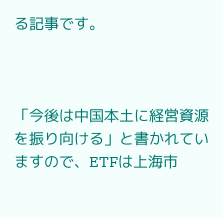る記事です。



「今後は中国本土に経営資源を振り向ける」と書かれていますので、ETFは上海市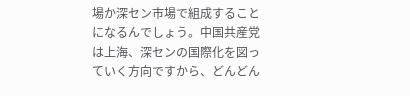場か深セン市場で組成することになるんでしょう。中国共産党は上海、深センの国際化を図っていく方向ですから、どんどん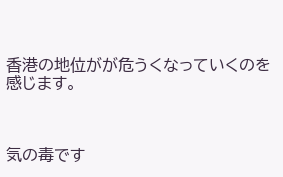香港の地位がが危うくなっていくのを感じます。



気の毒です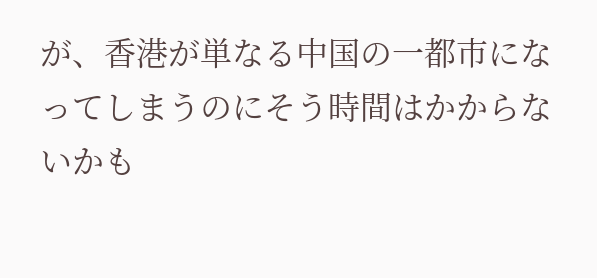が、香港が単なる中国の一都市になってしまうのにそう時間はかからないかも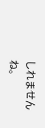しれませんね。